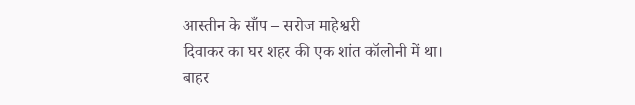आस्तीन के साँप – सरोज माहेश्वरी
दिवाकर का घर शहर की एक शांत कॉलोनी में था। बाहर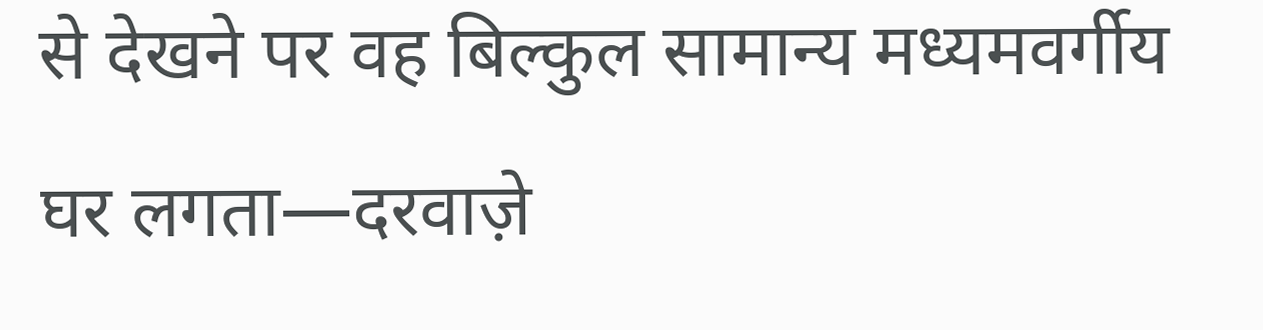से देखने पर वह बिल्कुल सामान्य मध्यमवर्गीय घर लगता—दरवाज़े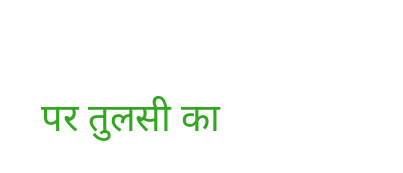पर तुलसी का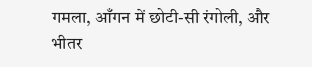गमला, आँगन में छोटी-सी रंगोली, और भीतर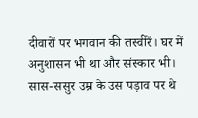दीवारों पर भगवान की तस्वीरें। घर में अनुशासन भी था और संस्कार भी। सास-ससुर उम्र के उस पड़ाव पर थे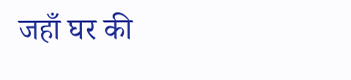जहाँ घर की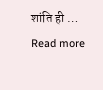शांति ही … Read more